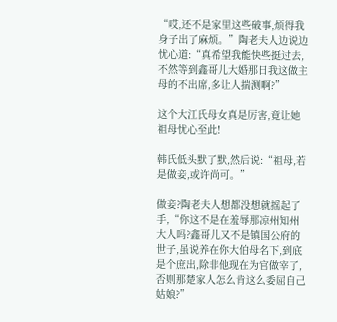“哎,还不是家里这些破事,烦得我身子出了麻烦。”陶老夫人边说边忧心道:“真希望我能快些挺过去,不然等到鑫哥儿大婚那日我这做主母的不出席,多让人揣测啊?”

这个大江氏母女真是厉害,竟让她祖母忧心至此!

韩氏低头默了默,然后说:“祖母,若是做妾,或许尚可。”

做妾?陶老夫人想都没想就摇起了手,“你这不是在羞辱那凉州知州大人吗?鑫哥儿又不是镇国公府的世子,虽说养在你大伯母名下,到底是个庶出,除非他现在为官做宰了,否则那楚家人怎么肯这么委屈自己姑娘?”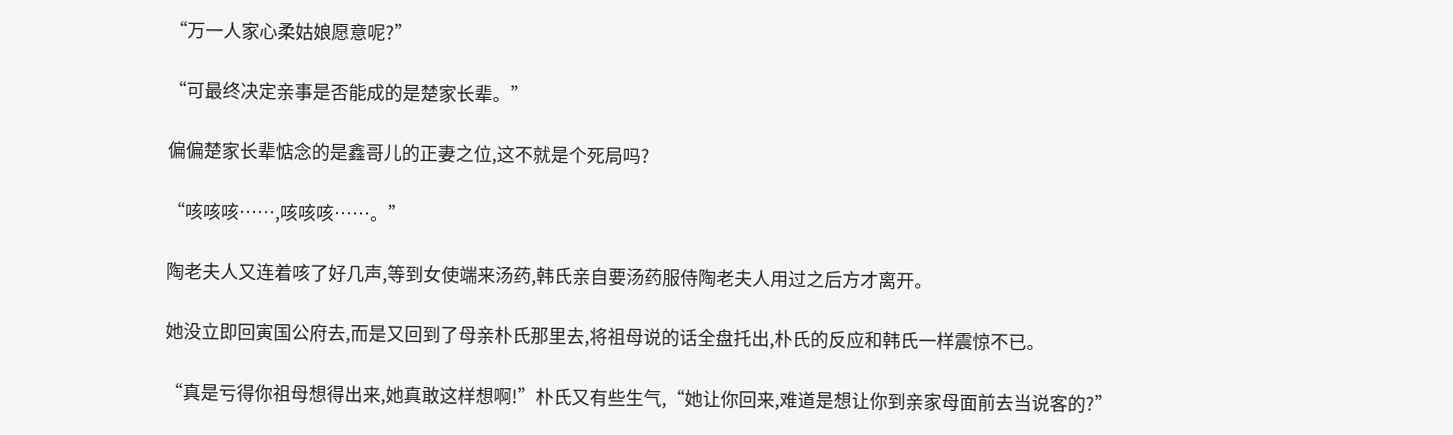“万一人家心柔姑娘愿意呢?”

“可最终决定亲事是否能成的是楚家长辈。”

偏偏楚家长辈惦念的是鑫哥儿的正妻之位,这不就是个死局吗?

“咳咳咳……,咳咳咳……。”

陶老夫人又连着咳了好几声,等到女使端来汤药,韩氏亲自要汤药服侍陶老夫人用过之后方才离开。

她没立即回寅国公府去,而是又回到了母亲朴氏那里去,将祖母说的话全盘托出,朴氏的反应和韩氏一样震惊不已。

“真是亏得你祖母想得出来,她真敢这样想啊!”朴氏又有些生气,“她让你回来,难道是想让你到亲家母面前去当说客的?”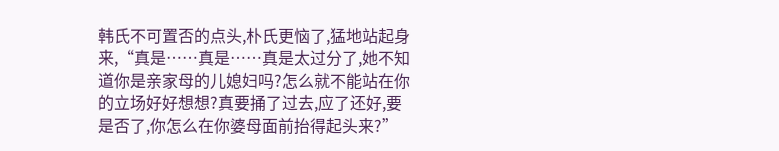韩氏不可置否的点头,朴氏更恼了,猛地站起身来,“真是……真是……真是太过分了,她不知道你是亲家母的儿媳妇吗?怎么就不能站在你的立场好好想想?真要捅了过去,应了还好,要是否了,你怎么在你婆母面前抬得起头来?”